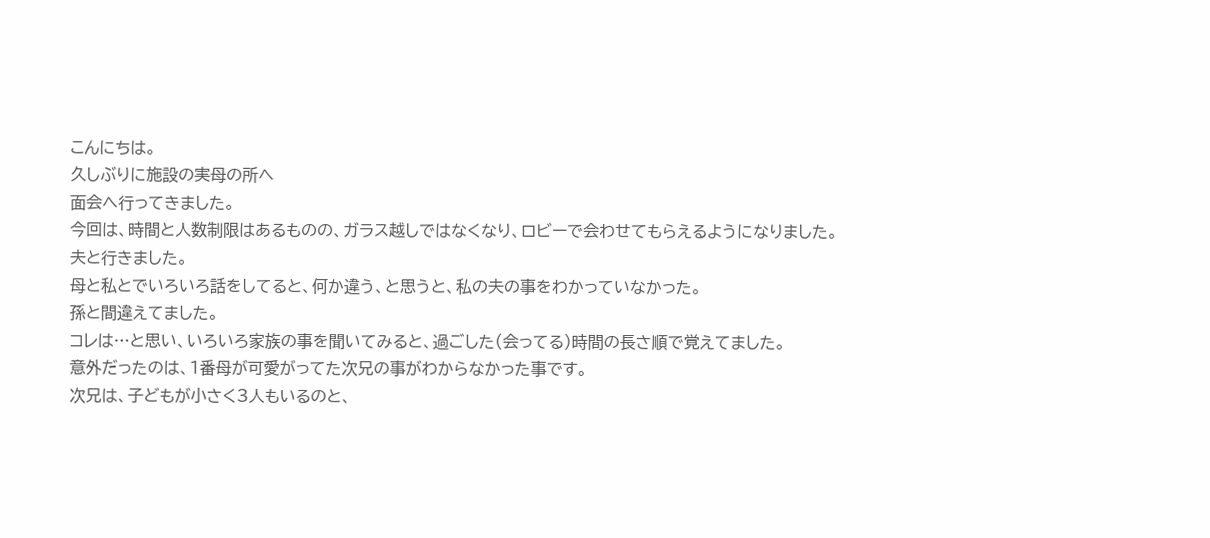こんにちは。
久しぶりに施設の実母の所へ
面会へ行ってきました。
今回は、時間と人数制限はあるものの、ガラス越しではなくなり、ロビーで会わせてもらえるようになりました。
夫と行きました。
母と私とでいろいろ話をしてると、何か違う、と思うと、私の夫の事をわかっていなかった。
孫と間違えてました。
コレは…と思い、いろいろ家族の事を聞いてみると、過ごした(会ってる)時間の長さ順で覚えてました。
意外だったのは、1番母が可愛がってた次兄の事がわからなかった事です。
次兄は、子どもが小さく3人もいるのと、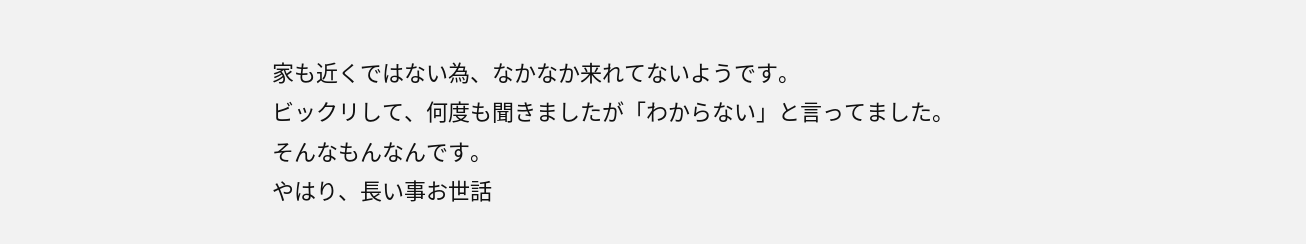家も近くではない為、なかなか来れてないようです。
ビックリして、何度も聞きましたが「わからない」と言ってました。
そんなもんなんです。
やはり、長い事お世話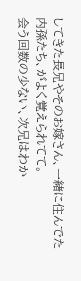してきた長兄やそのお嫁さん、一緒に住んでた内孫たち、がよく覚えられてて。
会う回数の少ない、次兄はわか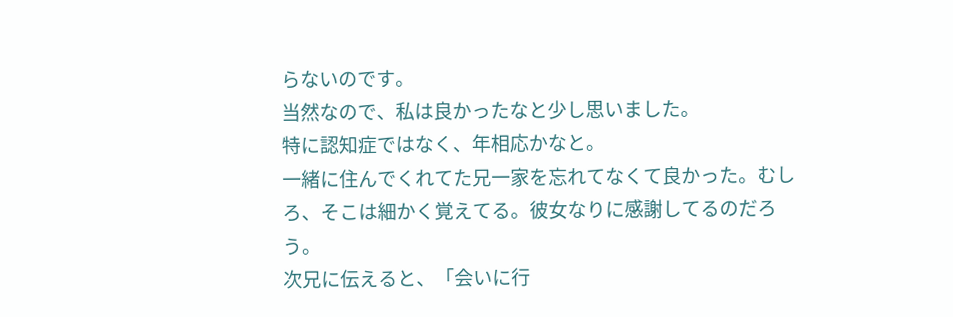らないのです。
当然なので、私は良かったなと少し思いました。
特に認知症ではなく、年相応かなと。
一緒に住んでくれてた兄一家を忘れてなくて良かった。むしろ、そこは細かく覚えてる。彼女なりに感謝してるのだろう。
次兄に伝えると、「会いに行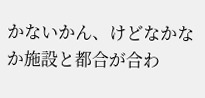かないかん、けどなかなか施設と都合が合わ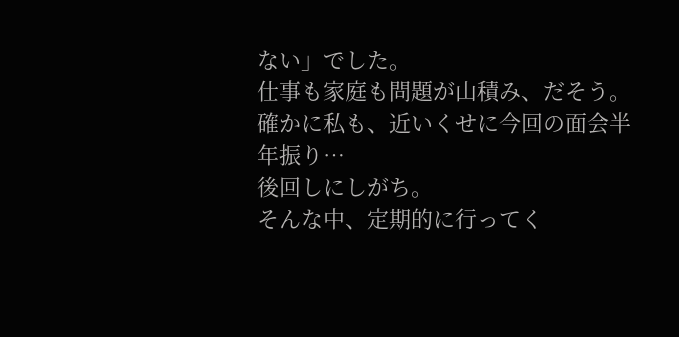ない」でした。
仕事も家庭も問題が山積み、だそう。
確かに私も、近いくせに今回の面会半年振り…
後回しにしがち。
そんな中、定期的に行ってく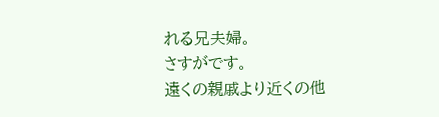れる兄夫婦。
さすがです。
遠くの親戚より近くの他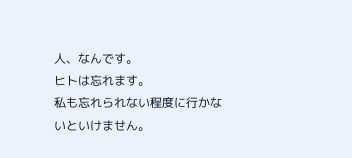人、なんです。
ヒトは忘れます。
私も忘れられない程度に行かないといけません。